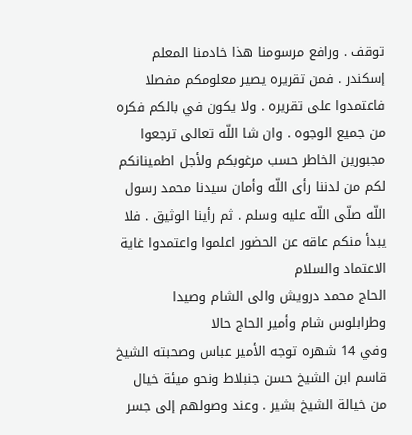توقف . ورافع مرسومنا هذا خادمنا المعلم إسكندر . فمن تقريره يصير معلومكم مفصلا فاعتمدوا على تقريره . ولا يكون في بالكم فكره من جميع الوجوه . وان شا اللّه تعالى ترجعوا مجبورين الخاطر حسب مرغوبكم ولأجل اطمينانكم لكم من لدننا رأى اللّه وأمان سيدنا محمد رسول اللّه صلّى اللّه عليه وسلم . ثم رأينا الوثيق . فلا يبدأ منكم عاقه عن الحضور اعلموا واعتمدوا غاية الاعتماد والسلام
الحاج محمد درويش والى الشام وصيدا وطرابلوس شام وأمير الحاج حالا
وفي 14 شهره توجه الأمير عباس وصحبته الشيخ قاسم ابن الشيخ حسن جنبلاط ونحو ميئة خيال من خيالة الشيخ بشير . وعند وصولهم إلى جسر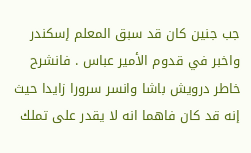جب جنين كان قد سبق المعلم إسكندر واخبر في قدوم الأمير عباس . فانشرح خاطر درويش باشا وانسر سرورا زايدا حيث إنه قد كان فاهما انه لا يقدر على تملك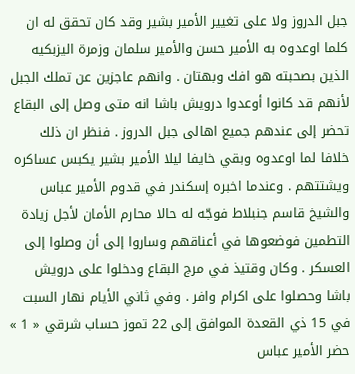جبل الدروز ولا على تغيير الأمير بشير وقد كان تحقق له ان كلما اوعدوه به الأمير حسن والأمير سلمان وزمرة اليزبكيه الذين بصحبته هو افك وبهتان . وانهم عاجزين عن تملك الجبل لأنهم قد كانوا أوعدوا درويش باشا انه متى وصل إلى البقاع تحضر إلى عندهم جميع اهالى جبل الدروز . فنظر ان ذلك خلافا لما اوعدوه وبقي خايفا ليلا الأمير بشير يكبس عساكره ويشتتهم . وعندما اخبره إسكندر في قدوم الأمير عباس والشيخ قاسم جنبلاط فوجّه له حالا محارم الأمان لأجل زيادة التطمين فوضعوها في أعناقهم وساروا إلى أن وصلوا إلى العسكر . وكان وقتيذ في مرج البقاع ودخلوا على درويش باشا وحصلوا على اكرام وافر . وفي ثاني الأيام نهار السبت في 15 ذي القعدة الموافق إلى 22 تموز حساب شرقي « 1 » حضر الأمير عباس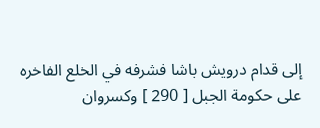إلى قدام درويش باشا فشرفه في الخلع الفاخره على حكومة الجبل [ 290 ] وكسروان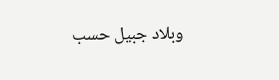وبلاد جبيل حسب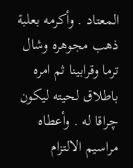المعتاد . وأكرمه بعلبة ذهب مجوهره وشال ترما وقرابينا ثم امره باطلاق لحيته ليكون چراقا له . وأعطاه مراسيم الالتزام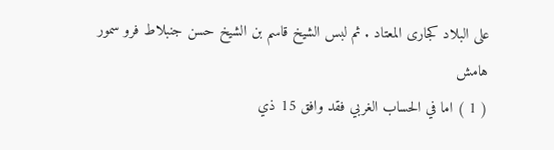على البلاد كجارى المعتاد . ثم لبس الشيخ قاسم بن الشيخ حسن جنبلاط فرو سمور
هامش
( 1 ) اما في الحساب الغربي فقد وافق 15 ذي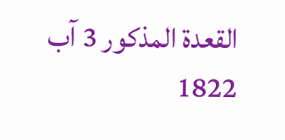القعدة المذكور 3 آب 1822